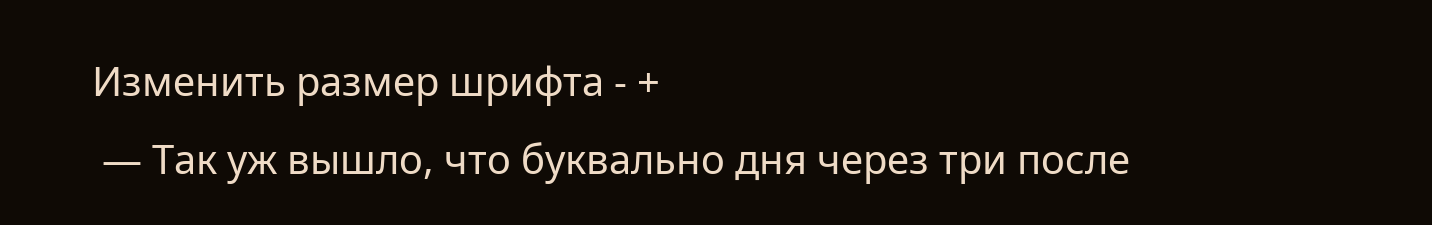Изменить размер шрифта - +
 — Так уж вышло, что буквально дня через три после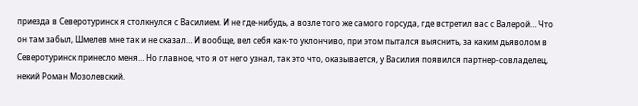приезда в Северотуринск я столкнулся с Василием. И не где-нибудь, а возле того же самого горсуда, где встретил вас с Валерой… Что он там забыл, Шмелев мне так и не сказал… И вообще, вел себя как-то уклончиво, при этом пытался выяснить, за каким дьяволом в Северотуринск принесло меня… Но главное, что я от него узнал, так это что, оказывается, у Василия появился партнер-совладелец, некий Роман Мозолевский.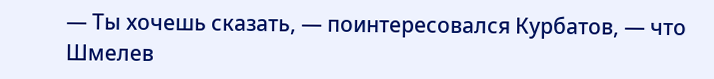— Ты хочешь сказать, — поинтересовался Курбатов, — что Шмелев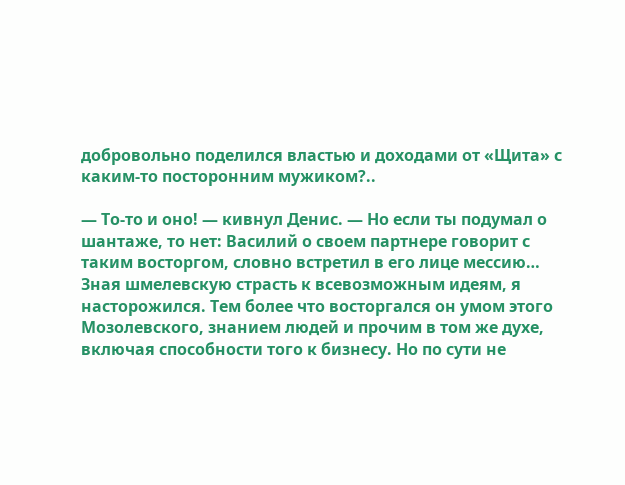добровольно поделился властью и доходами от «Щита» с каким-то посторонним мужиком?..

— То-то и оно! — кивнул Денис. — Но если ты подумал о шантаже, то нет: Василий о своем партнере говорит с таким восторгом, словно встретил в его лице мессию… Зная шмелевскую страсть к всевозможным идеям, я насторожился. Тем более что восторгался он умом этого Мозолевского, знанием людей и прочим в том же духе, включая способности того к бизнесу. Но по сути не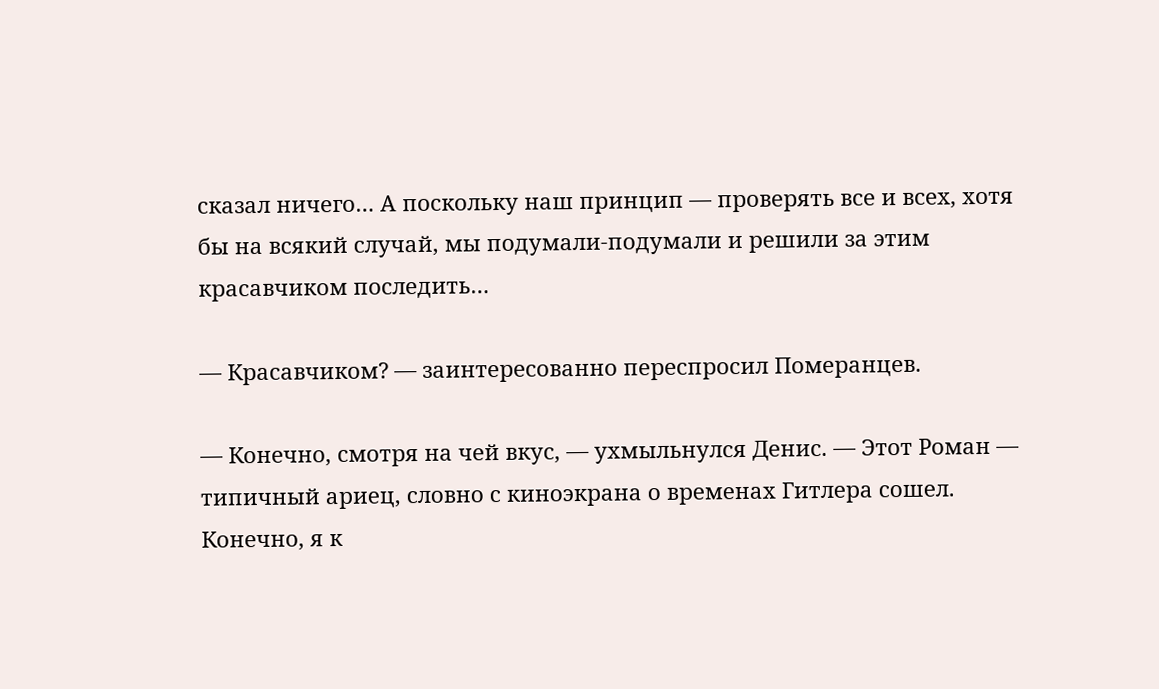сказал ничего… А поскольку наш принцип — проверять все и всех, хотя бы на всякий случай, мы подумали-подумали и решили за этим красавчиком последить…

— Красавчиком? — заинтересованно переспросил Померанцев.

— Конечно, смотря на чей вкус, — ухмыльнулся Денис. — Этот Роман — типичный ариец, словно с киноэкрана о временах Гитлера сошел. Конечно, я к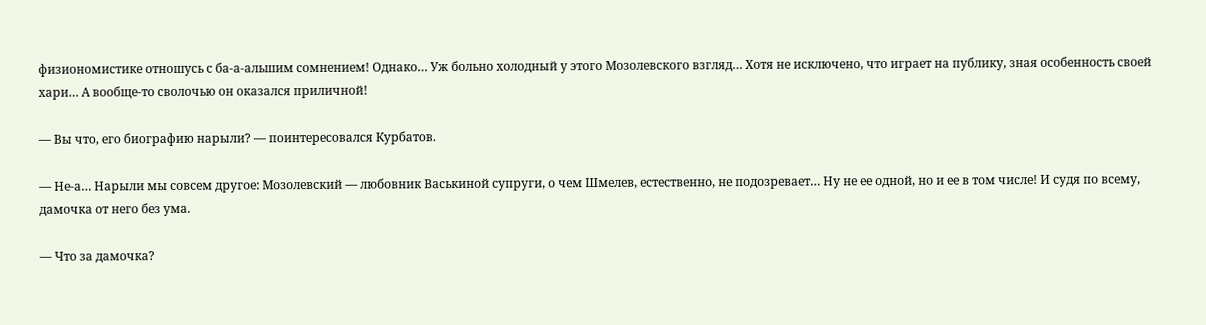физиономистике отношусь с ба-а-альшим сомнением! Однако… Уж больно холодный у этого Мозолевского взгляд… Хотя не исключено, что играет на публику, зная особенность своей хари… А вообще-то сволочью он оказался приличной!

— Вы что, его биографию нарыли? — поинтересовался Курбатов.

— Не-а… Нарыли мы совсем другое: Мозолевский — любовник Васькиной супруги, о чем Шмелев, естественно, не подозревает… Ну не ее одной, но и ее в том числе! И судя по всему, дамочка от него без ума.

— Что за дамочка?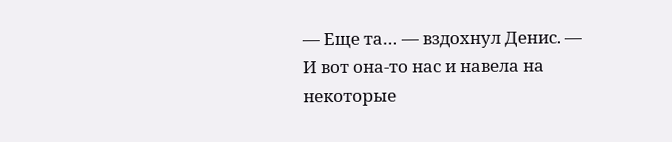— Еще та… — вздохнул Денис. — И вот она-то нас и навела на некоторые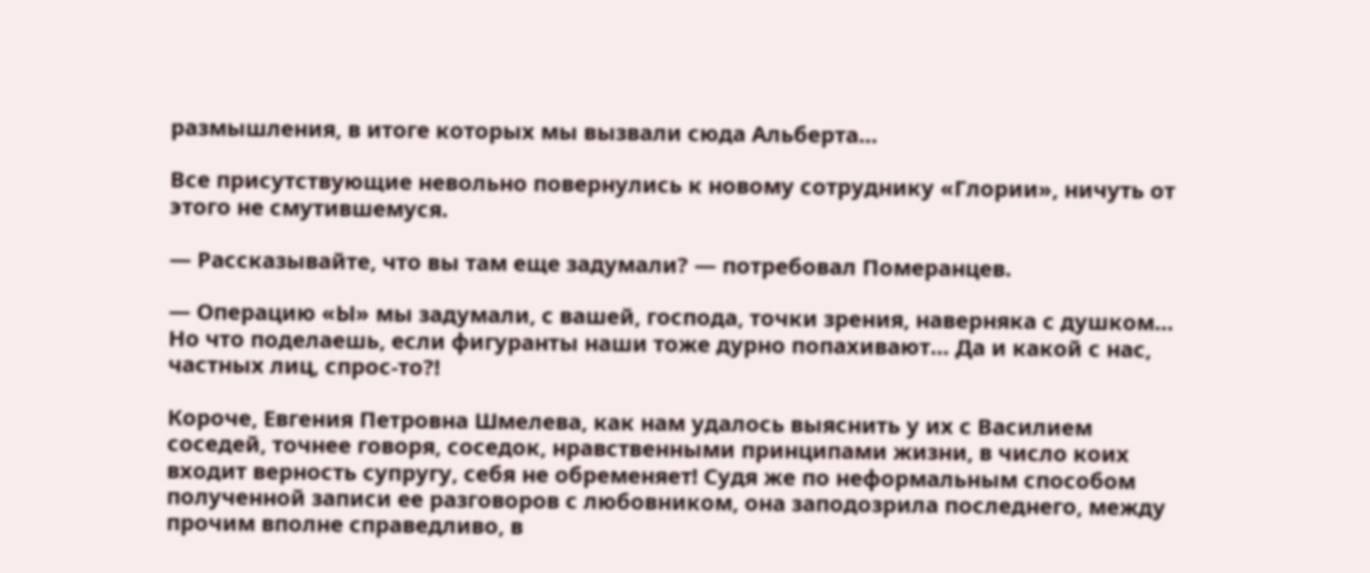размышления, в итоге которых мы вызвали сюда Альберта…

Все присутствующие невольно повернулись к новому сотруднику «Глории», ничуть от этого не смутившемуся.

— Рассказывайте, что вы там еще задумали? — потребовал Померанцев.

— Операцию «Ы» мы задумали, с вашей, господа, точки зрения, наверняка с душком… Но что поделаешь, если фигуранты наши тоже дурно попахивают… Да и какой с нас, частных лиц, спрос-то?!

Короче, Евгения Петровна Шмелева, как нам удалось выяснить у их с Василием соседей, точнее говоря, соседок, нравственными принципами жизни, в число коих входит верность супругу, себя не обременяет! Судя же по неформальным способом полученной записи ее разговоров с любовником, она заподозрила последнего, между прочим вполне справедливо, в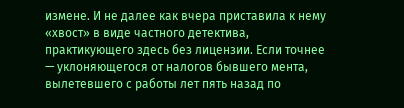измене. И не далее как вчера приставила к нему «хвост» в виде частного детектива, практикующего здесь без лицензии. Если точнее — уклоняющегося от налогов бывшего мента, вылетевшего с работы лет пять назад по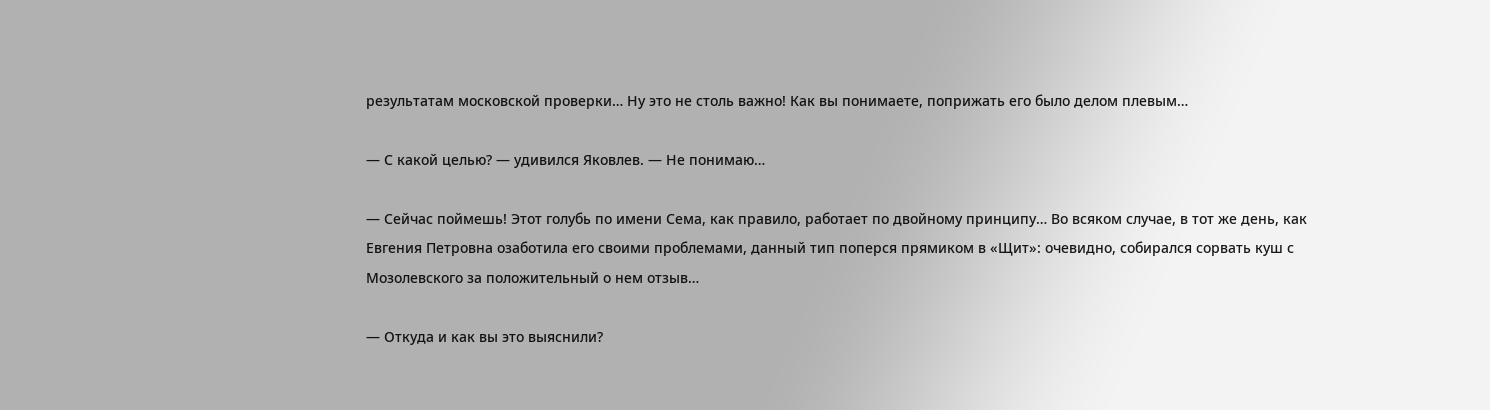результатам московской проверки… Ну это не столь важно! Как вы понимаете, поприжать его было делом плевым…

— С какой целью? — удивился Яковлев. — Не понимаю…

— Сейчас поймешь! Этот голубь по имени Сема, как правило, работает по двойному принципу… Во всяком случае, в тот же день, как Евгения Петровна озаботила его своими проблемами, данный тип поперся прямиком в «Щит»: очевидно, собирался сорвать куш с Мозолевского за положительный о нем отзыв…

— Откуда и как вы это выяснили?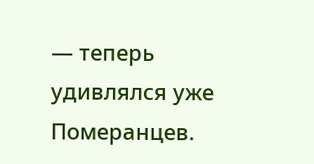— теперь удивлялся уже Померанцев.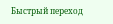Быстрый переход